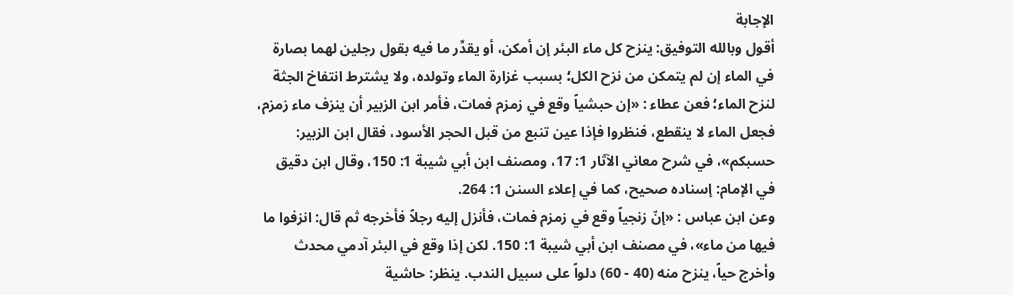الإجابة
أقول وبالله التوفيق: ينزح كل ماء البئر إن أمكن، أو يقدِّر ما فيه بقول رجلين لهما بصارة في الماء إن لم يتمكن من نزح الكل؛ بسبب غزارة الماء وتولده، ولا يشترط انتفاخ الجثة لنزح الماء؛ فعن عطاء : «إن حبشياً وقع في زمزم فمات، فأمر ابن الزبير أن ينزف ماء زمزم، فجعل الماء لا ينقطع، فنظروا فإذا عين تنبع من قبل الحجر الأسود، فقال ابن الزبير: حسبكم»، في شرح معاني الآثار 1: 17، ومصنف ابن أبي شيبة 1: 150، وقال ابن دقيق في الإمام: إسناده صحيح، كما في إعلاء السنن 1: 264.
وعن ابن عباس : «إنّ زنجياً وقع في زمزم فمات، فأنزل إليه رجلاً فأخرجه ثم قال: انزفوا ما فيها من ماء»، في مصنف ابن أبي شيبة 1: 150. لكن إذا وقع في البئر آدمي محدث وأخرج حياً، ينزح منه (40 - 60) دلواً على سبيل الندب. ينظر: حاشية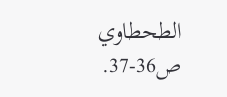الطحطاوي ص36-37.